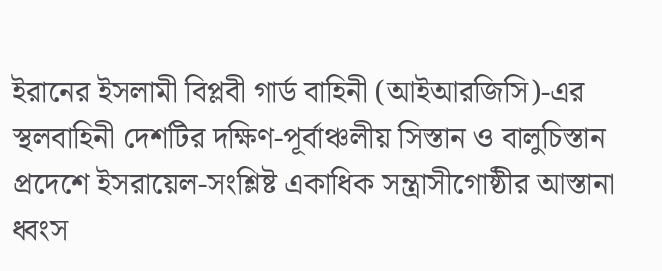ইরানের ইসলামী বিপ্লবী গার্ড বাহিনী (আইআরজিসি)-এর স্থলবাহিনী দেশটির দক্ষিণ-পূর্বাঞ্চলীয় সিস্তান ও বালুচিস্তান প্রদেশে ইসরায়েল-সংশ্লিষ্ট একাধিক সন্ত্রাসীগোষ্ঠীর আস্তানা ধ্বংস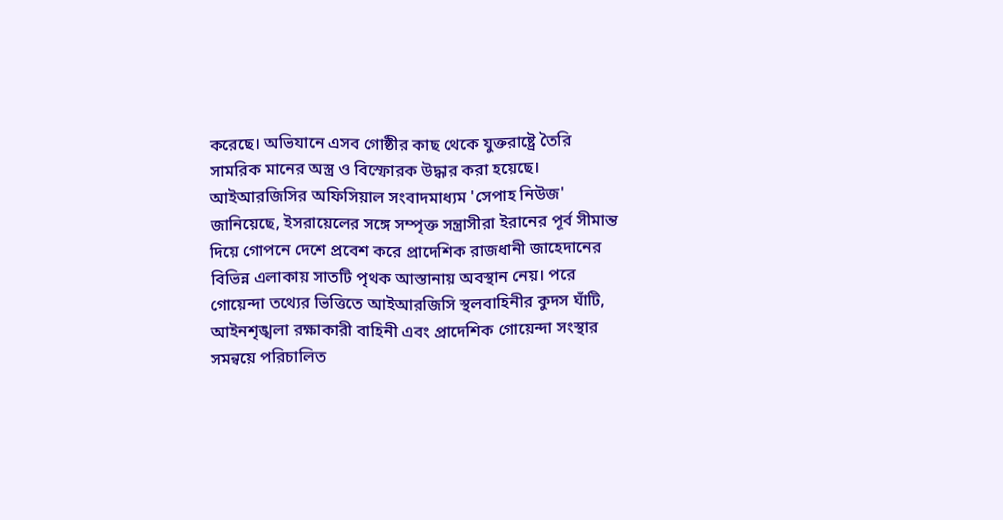করেছে। অভিযানে এসব গোষ্ঠীর কাছ থেকে যুক্তরাষ্ট্রে তৈরি সামরিক মানের অস্ত্র ও বিস্ফোরক উদ্ধার করা হয়েছে।
আইআরজিসির অফিসিয়াল সংবাদমাধ্যম 'সেপাহ নিউজ' জানিয়েছে, ইসরায়েলের সঙ্গে সম্পৃক্ত সন্ত্রাসীরা ইরানের পূর্ব সীমান্ত দিয়ে গোপনে দেশে প্রবেশ করে প্রাদেশিক রাজধানী জাহেদানের বিভিন্ন এলাকায় সাতটি পৃথক আস্তানায় অবস্থান নেয়। পরে গোয়েন্দা তথ্যের ভিত্তিতে আইআরজিসি স্থলবাহিনীর কুদস ঘাঁটি, আইনশৃঙ্খলা রক্ষাকারী বাহিনী এবং প্রাদেশিক গোয়েন্দা সংস্থার সমন্বয়ে পরিচালিত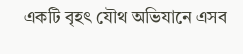একটি বৃহৎ যৌথ অভিযানে এসব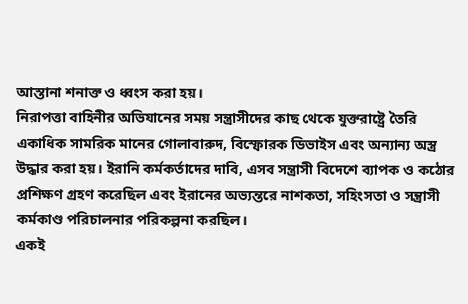আস্তানা শনাক্ত ও ধ্বংস করা হয়।
নিরাপত্তা বাহিনীর অভিযানের সময় সন্ত্রাসীদের কাছ থেকে যুক্তরাষ্ট্রে তৈরি একাধিক সামরিক মানের গোলাবারুদ, বিস্ফোরক ডিভাইস এবং অন্যান্য অস্ত্র উদ্ধার করা হয়। ইরানি কর্মকর্তাদের দাবি, এসব সন্ত্রাসী বিদেশে ব্যাপক ও কঠোর প্রশিক্ষণ গ্রহণ করেছিল এবং ইরানের অভ্যন্তরে নাশকতা, সহিংসতা ও সন্ত্রাসী কর্মকাণ্ড পরিচালনার পরিকল্পনা করছিল।
একই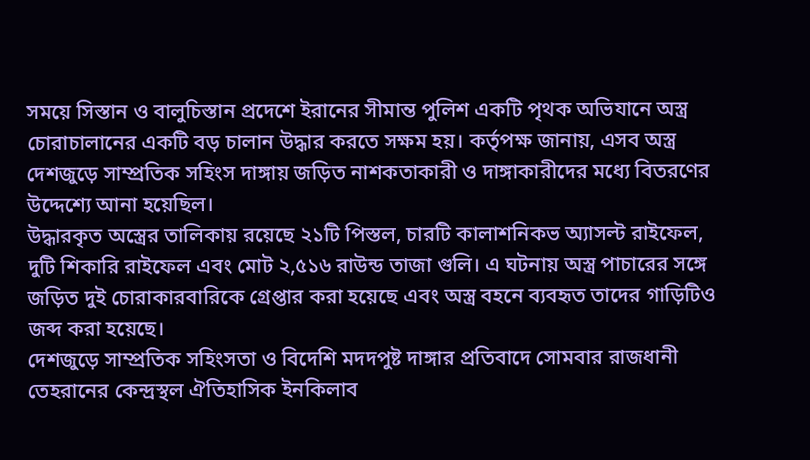সময়ে সিস্তান ও বালুচিস্তান প্রদেশে ইরানের সীমান্ত পুলিশ একটি পৃথক অভিযানে অস্ত্র চোরাচালানের একটি বড় চালান উদ্ধার করতে সক্ষম হয়। কর্তৃপক্ষ জানায়, এসব অস্ত্র দেশজুড়ে সাম্প্রতিক সহিংস দাঙ্গায় জড়িত নাশকতাকারী ও দাঙ্গাকারীদের মধ্যে বিতরণের উদ্দেশ্যে আনা হয়েছিল।
উদ্ধারকৃত অস্ত্রের তালিকায় রয়েছে ২১টি পিস্তল, চারটি কালাশনিকভ অ্যাসল্ট রাইফেল, দুটি শিকারি রাইফেল এবং মোট ২,৫১৬ রাউন্ড তাজা গুলি। এ ঘটনায় অস্ত্র পাচারের সঙ্গে জড়িত দুই চোরাকারবারিকে গ্রেপ্তার করা হয়েছে এবং অস্ত্র বহনে ব্যবহৃত তাদের গাড়িটিও জব্দ করা হয়েছে।
দেশজুড়ে সাম্প্রতিক সহিংসতা ও বিদেশি মদদপুষ্ট দাঙ্গার প্রতিবাদে সোমবার রাজধানী তেহরানের কেন্দ্রস্থল ঐতিহাসিক ইনকিলাব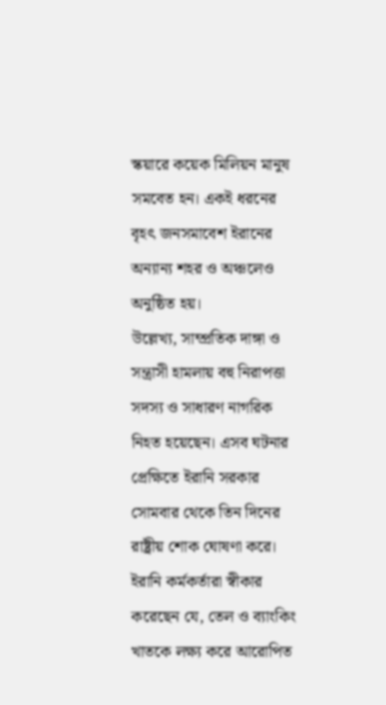স্কয়ারে কয়েক মিলিয়ন মানুষ সমবেত হন। একই ধরনের বৃহৎ জনসমাবেশ ইরানের অন্যান্য শহর ও অঞ্চলেও অনুষ্ঠিত হয়।
উল্লেখ্য, সাম্প্রতিক দাঙ্গা ও সন্ত্রাসী হামলায় বহু নিরাপত্তা সদস্য ও সাধারণ নাগরিক নিহত হয়েছেন। এসব ঘটনার প্রেক্ষিতে ইরানি সরকার সোমবার থেকে তিন দিনের রাষ্ট্রীয় শোক ঘোষণা করে।
ইরানি কর্মকর্তারা স্বীকার করেছেন যে, তেল ও ব্যাংকিং খাতকে লক্ষ্য করে আরোপিত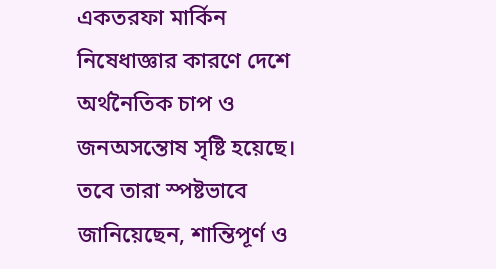একতরফা মার্কিন নিষেধাজ্ঞার কারণে দেশে অর্থনৈতিক চাপ ও জনঅসন্তোষ সৃষ্টি হয়েছে। তবে তারা স্পষ্টভাবে জানিয়েছেন, শান্তিপূর্ণ ও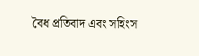বৈধ প্রতিবাদ এবং সহিংস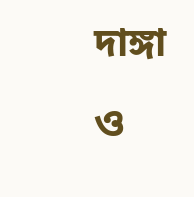দাঙ্গা ও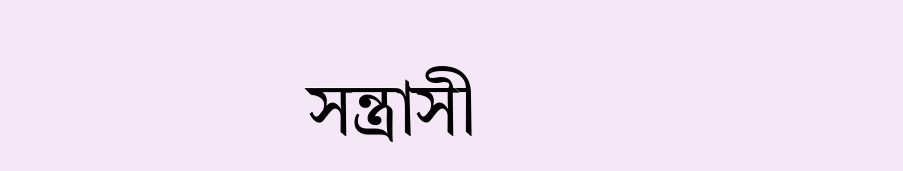সন্ত্রাসী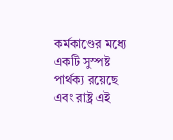কর্মকাণ্ডের মধ্যে একটি সুস্পষ্ট পার্থক্য রয়েছে এবং রাষ্ট্র এই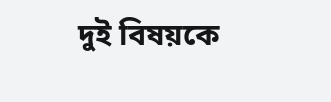দুই বিষয়কে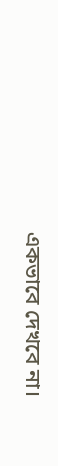একভাবে দেখবে না।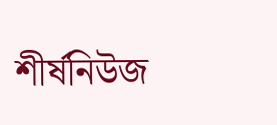শীর্ষনিউজ